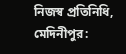নিজস্ব প্রতিনিধি, মেদিনীপুর: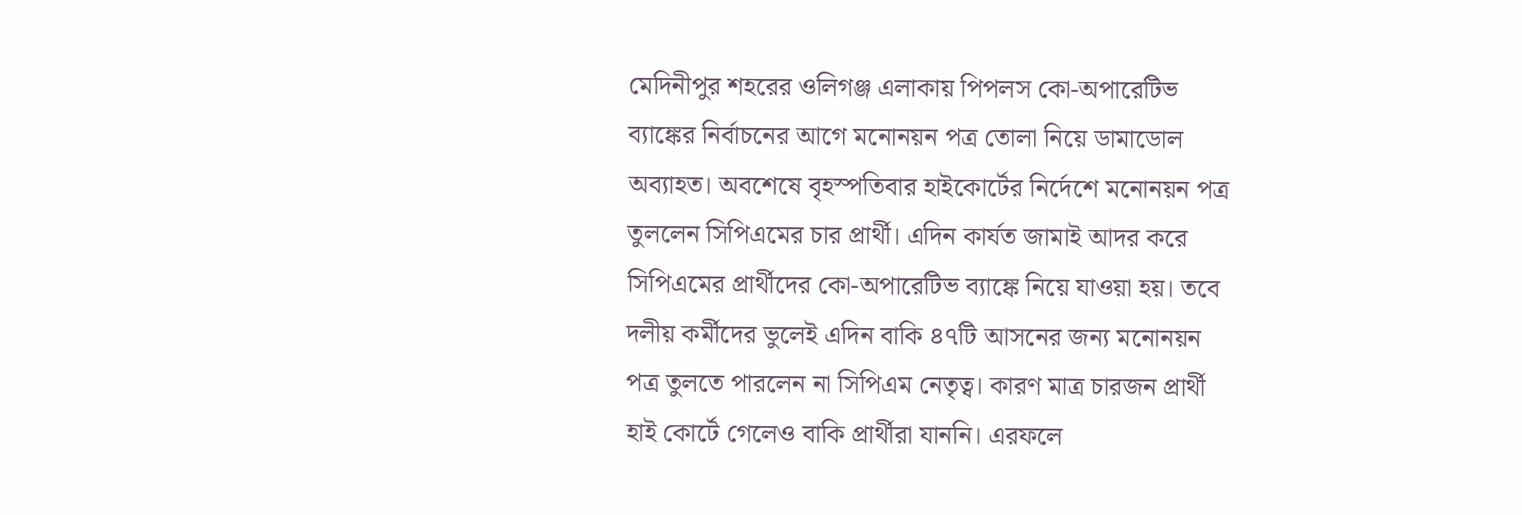মেদিনীপুর শহরের ওলিগঞ্জ এলাকায় পিপলস কো-অপারেটিভ ব্যাঙ্কের নির্বাচনের আগে মনোনয়ন পত্র তোলা নিয়ে ডামাডোল অব্যাহত। অবশেষে বৃহস্পতিবার হাইকোর্টের নির্দেশে মনোনয়ন পত্র তুললেন সিপিএমের চার প্রার্থী। এদিন কার্যত জামাই আদর করে সিপিএমের প্রার্থীদের কো-অপারেটিভ ব্যাঙ্কে নিয়ে যাওয়া হয়। তবে দলীয় কর্মীদের ভুলেই এদিন বাকি ৪৭টি আসনের জন্য মনোনয়ন পত্র তুলতে পারলেন না সিপিএম নেতৃত্ব। কারণ মাত্র চারজন প্রার্থী হাই কোর্টে গেলেও বাকি প্রার্থীরা যাননি। এরফলে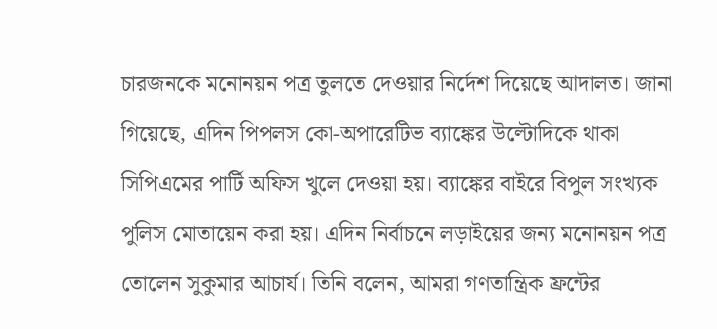চারজনকে মনোনয়ন পত্র তুলতে দেওয়ার নির্দেশ দিয়েছে আদালত। জানা গিয়েছে, এদিন পিপলস কো-অপারেটিভ ব্যাঙ্কের উল্টোদিকে থাকা সিপিএমের পার্টি অফিস খুলে দেওয়া হয়। ব্যাঙ্কের বাইরে বিপুল সংখ্যক পুলিস মোতায়েন করা হয়। এদিন নির্বাচনে লড়াইয়ের জন্য মনোনয়ন পত্র তোলেন সুকুমার আচার্য। তিনি বলেন, আমরা গণতান্ত্রিক ফ্রন্টের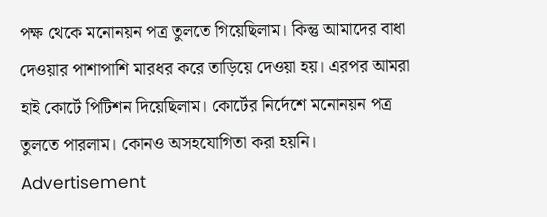পক্ষ থেকে মনোনয়ন পত্র তুলতে গিয়েছিলাম। কিন্তু আমাদের বাধা দেওয়ার পাশাপাশি মারধর করে তাড়িয়ে দেওয়া হয়। এরপর আমরা হাই কোর্টে পিটিশন দিয়েছিলাম। কোর্টের নির্দেশে মনোনয়ন পত্র তুলতে পারলাম। কোনও অসহযোগিতা করা হয়নি।
Advertisement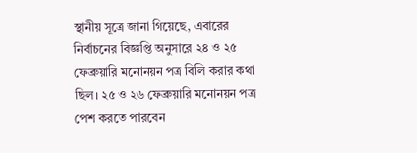স্থানীয় সূত্রে জানা গিয়েছে, এবারের নির্বাচনের বিজ্ঞপ্তি অনুসারে ২৪ ও ২৫ ফেব্রুয়ারি মনোনয়ন পত্র বিলি করার কথা ছিল। ২৫ ও ২৬ ফেব্রুয়ারি মনোনয়ন পত্র পেশ করতে পারবেন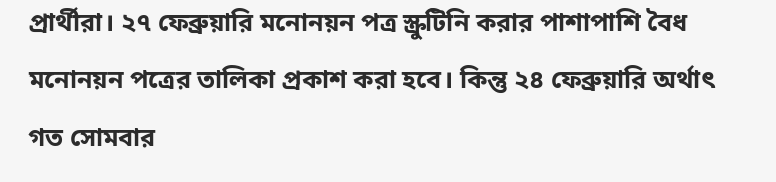প্রার্থীরা। ২৭ ফেব্রুয়ারি মনোনয়ন পত্র স্ক্রুটিনি করার পাশাপাশি বৈধ মনোনয়ন পত্রের তালিকা প্রকাশ করা হবে। কিন্তু ২৪ ফেব্রুয়ারি অর্থাৎ গত সোমবার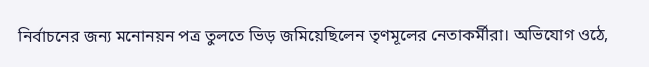নির্বাচনের জন্য মনোনয়ন পত্র তুলতে ভিড় জমিয়েছিলেন তৃণমূলের নেতাকর্মীরা। অভিযোগ ওঠে,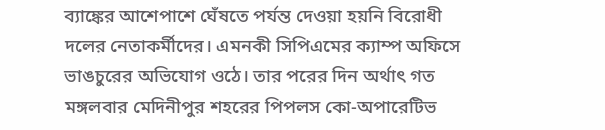ব্যাঙ্কের আশেপাশে ঘেঁষতে পর্যন্ত দেওয়া হয়নি বিরোধী দলের নেতাকর্মীদের। এমনকী সিপিএমের ক্যাম্প অফিসে ভাঙচুরের অভিযোগ ওঠে। তার পরের দিন অর্থাৎ গত মঙ্গলবার মেদিনীপুর শহরের পিপলস কো-অপারেটিভ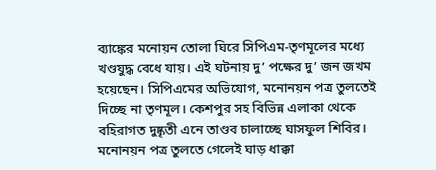ব্যাঙ্কের মনোয়ন তোলা ঘিরে সিপিএম-তৃণমূলের মধ্যে খণ্ডযুদ্ধ বেধে যায়। এই ঘটনায় দু’ পক্ষের দু’ জন জখম হয়েছেন। সিপিএমের অভিযোগ, মনোনয়ন পত্র তুলতেই দিচ্ছে না তৃণমূল। কেশপুর সহ বিভিন্ন এলাকা থেকে বহিরাগত দুষ্কৃতী এনে তাণ্ডব চালাচ্ছে ঘাসফুল শিবির। মনোনয়ন পত্র তুলতে গেলেই ঘাড় ধাক্কা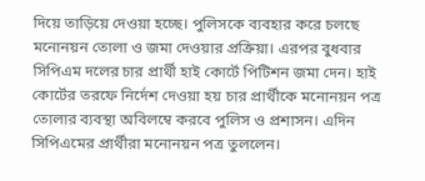দিয়ে তাড়িয়ে দেওয়া হচ্ছে। পুলিসকে ব্যবহার করে চলছে মনোনয়ন তোলা ও জমা দেওয়ার প্রক্রিয়া। এরপর বুধবার সিপিএম দলের চার প্রার্থী হাই কোর্টে পিটিশন জমা দেন। হাই কোর্টের তরফে নির্দেশ দেওয়া হয় চার প্রার্থীকে মনোনয়ন পত্র তোলার ব্যবস্থা অবিলম্বে করবে পুলিস ও প্রশাসন। এদিন সিপিএমের প্রার্থীরা মনোনয়ন পত্র তুললেন।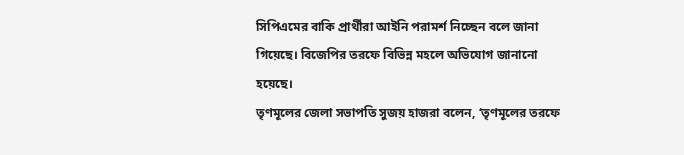সিপিএমের বাকি প্রার্থীরা আইনি পরামর্শ নিচ্ছেন বলে জানা গিয়েছে। বিজেপির তরফে বিভিন্ন মহলে অভিযোগ জানানো হয়েছে।
তৃণমূলের জেলা সভাপতি সুজয় হাজরা বলেন, ‘তৃণমূলের তরফে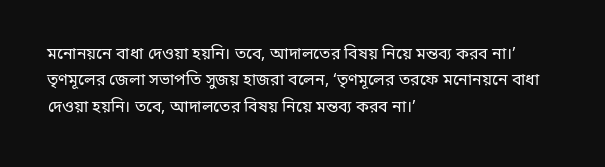মনোনয়নে বাধা দেওয়া হয়নি। তবে, আদালতের বিষয় নিয়ে মন্তব্য করব না।’
তৃণমূলের জেলা সভাপতি সুজয় হাজরা বলেন, ‘তৃণমূলের তরফে মনোনয়নে বাধা দেওয়া হয়নি। তবে, আদালতের বিষয় নিয়ে মন্তব্য করব না।’